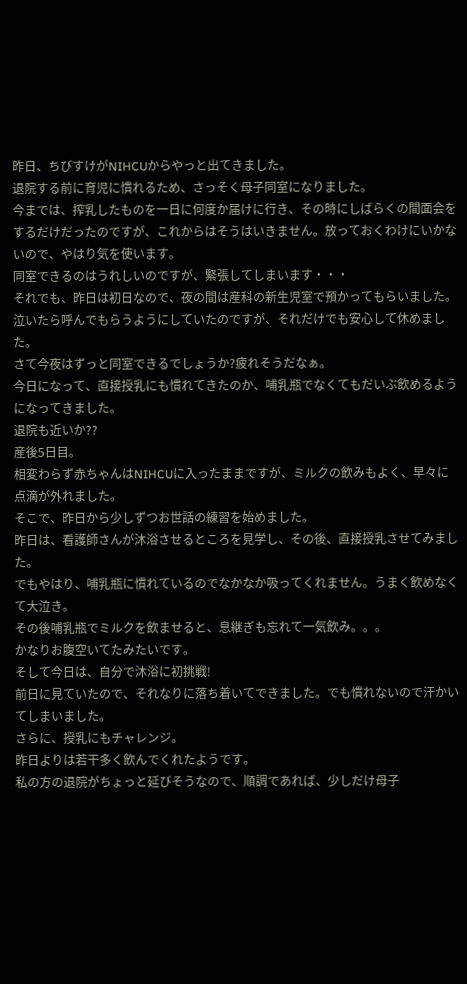昨日、ちびすけがNIHCUからやっと出てきました。
退院する前に育児に慣れるため、さっそく母子同室になりました。
今までは、搾乳したものを一日に何度か届けに行き、その時にしばらくの間面会をするだけだったのですが、これからはそうはいきません。放っておくわけにいかないので、やはり気を使います。
同室できるのはうれしいのですが、緊張してしまいます・・・
それでも、昨日は初日なので、夜の間は産科の新生児室で預かってもらいました。泣いたら呼んでもらうようにしていたのですが、それだけでも安心して休めました。
さて今夜はずっと同室できるでしょうか?疲れそうだなぁ。
今日になって、直接授乳にも慣れてきたのか、哺乳瓶でなくてもだいぶ飲めるようになってきました。
退院も近いか??
産後5日目。
相変わらず赤ちゃんはNIHCUに入ったままですが、ミルクの飲みもよく、早々に点滴が外れました。
そこで、昨日から少しずつお世話の練習を始めました。
昨日は、看護師さんが沐浴させるところを見学し、その後、直接授乳させてみました。
でもやはり、哺乳瓶に慣れているのでなかなか吸ってくれません。うまく飲めなくて大泣き。
その後哺乳瓶でミルクを飲ませると、息継ぎも忘れて一気飲み。。。
かなりお腹空いてたみたいです。
そして今日は、自分で沐浴に初挑戦!
前日に見ていたので、それなりに落ち着いてできました。でも慣れないので汗かいてしまいました。
さらに、授乳にもチャレンジ。
昨日よりは若干多く飲んでくれたようです。
私の方の退院がちょっと延びそうなので、順調であれば、少しだけ母子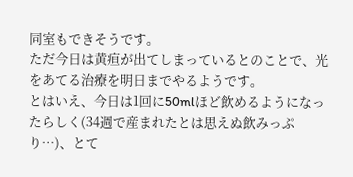同室もできそうです。
ただ今日は黄疸が出てしまっているとのことで、光をあてる治療を明日までやるようです。
とはいえ、今日は1回に50mlほど飲めるようになったらしく(34週で産まれたとは思えぬ飲みっぷり…)、とて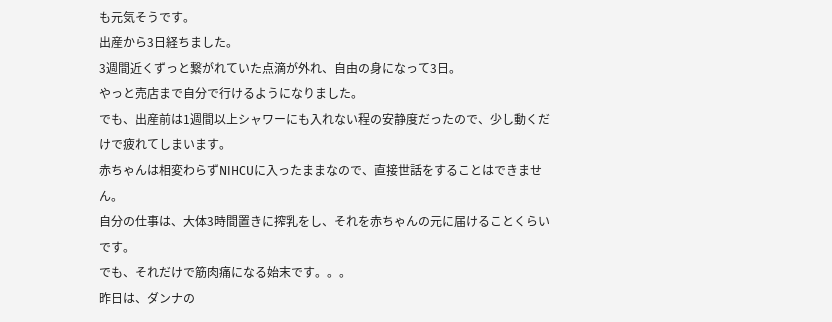も元気そうです。
出産から3日経ちました。
3週間近くずっと繋がれていた点滴が外れ、自由の身になって3日。
やっと売店まで自分で行けるようになりました。
でも、出産前は1週間以上シャワーにも入れない程の安静度だったので、少し動くだけで疲れてしまいます。
赤ちゃんは相変わらずNIHCUに入ったままなので、直接世話をすることはできません。
自分の仕事は、大体3時間置きに搾乳をし、それを赤ちゃんの元に届けることくらいです。
でも、それだけで筋肉痛になる始末です。。。
昨日は、ダンナの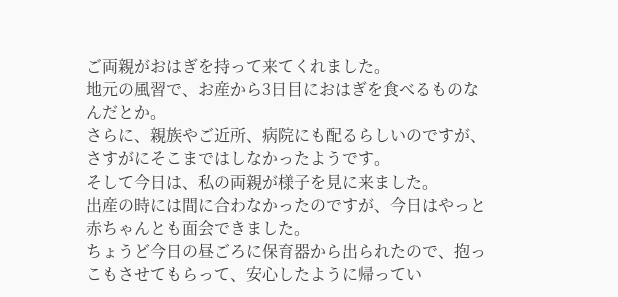ご両親がおはぎを持って来てくれました。
地元の風習で、お産から3日目におはぎを食べるものなんだとか。
さらに、親族やご近所、病院にも配るらしいのですが、さすがにそこまではしなかったようです。
そして今日は、私の両親が様子を見に来ました。
出産の時には間に合わなかったのですが、今日はやっと赤ちゃんとも面会できました。
ちょうど今日の昼ごろに保育器から出られたので、抱っこもさせてもらって、安心したように帰ってい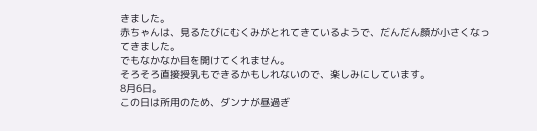きました。
赤ちゃんは、見るたびにむくみがとれてきているようで、だんだん顔が小さくなってきました。
でもなかなか目を開けてくれません。
そろそろ直接授乳もできるかもしれないので、楽しみにしています。
8月6日。
この日は所用のため、ダンナが昼過ぎ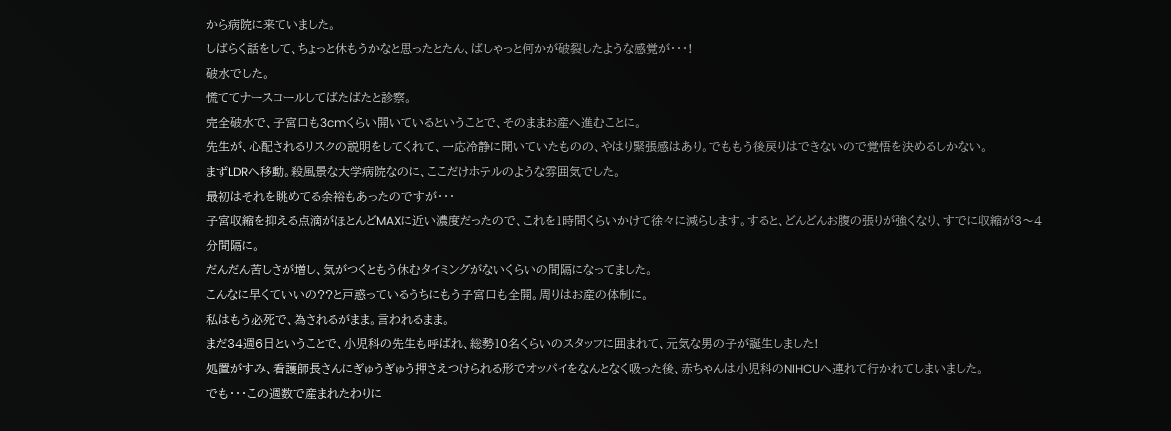から病院に来ていました。
しばらく話をして、ちょっと休もうかなと思ったとたん、ばしゃっと何かが破裂したような感覚が・・・!
破水でした。
慌ててナースコールしてばたばたと診察。
完全破水で、子宮口も3cmくらい開いているということで、そのままお産へ進むことに。
先生が、心配されるリスクの説明をしてくれて、一応冷静に聞いていたものの、やはり緊張感はあり。でももう後戻りはできないので覚悟を決めるしかない。
まずLDRへ移動。殺風景な大学病院なのに、ここだけホテルのような雰囲気でした。
最初はそれを眺めてる余裕もあったのですが・・・
子宮収縮を抑える点滴がほとんどMAXに近い濃度だったので、これを1時間くらいかけて徐々に減らします。すると、どんどんお腹の張りが強くなり、すでに収縮が3〜4分間隔に。
だんだん苦しさが増し、気がつくともう休むタイミングがないくらいの間隔になってました。
こんなに早くていいの??と戸惑っているうちにもう子宮口も全開。周りはお産の体制に。
私はもう必死で、為されるがまま。言われるまま。
まだ34週6日ということで、小児科の先生も呼ばれ、総勢10名くらいのスタッフに囲まれて、元気な男の子が誕生しました!
処置がすみ、看護師長さんにぎゅうぎゅう押さえつけられる形でオッパイをなんとなく吸った後、赤ちゃんは小児科のNIHCUへ連れて行かれてしまいました。
でも・・・この週数で産まれたわりに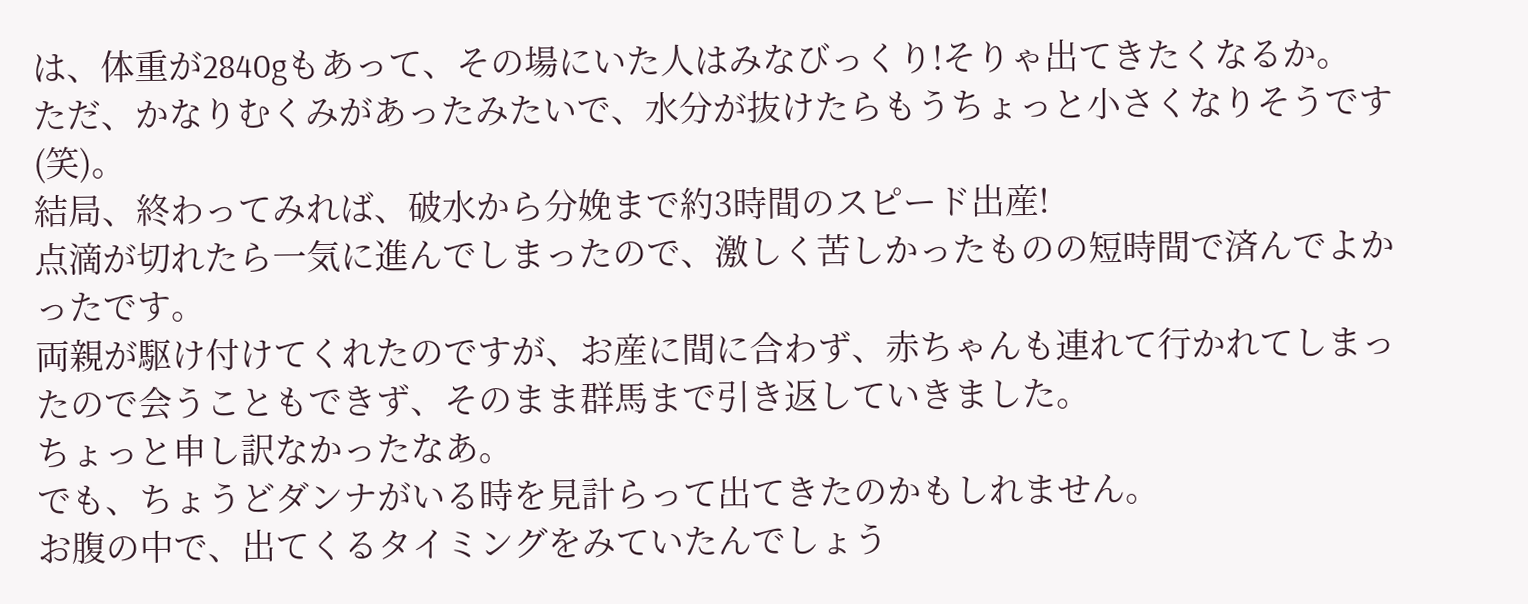は、体重が2840gもあって、その場にいた人はみなびっくり!そりゃ出てきたくなるか。
ただ、かなりむくみがあったみたいで、水分が抜けたらもうちょっと小さくなりそうです(笑)。
結局、終わってみれば、破水から分娩まで約3時間のスピード出産!
点滴が切れたら一気に進んでしまったので、激しく苦しかったものの短時間で済んでよかったです。
両親が駆け付けてくれたのですが、お産に間に合わず、赤ちゃんも連れて行かれてしまったので会うこともできず、そのまま群馬まで引き返していきました。
ちょっと申し訳なかったなあ。
でも、ちょうどダンナがいる時を見計らって出てきたのかもしれません。
お腹の中で、出てくるタイミングをみていたんでしょう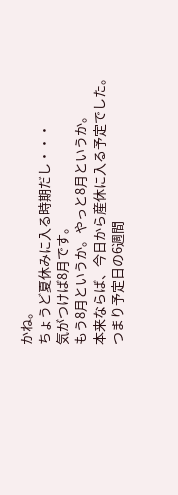かね。
ちょうど夏休みに入る時期だし・・・
気がつけば8月です。
もう8月というか。やっと8月というか。
本来ならば、今日から産休に入る予定でした。
つまり予定日の6週間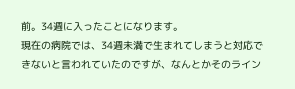前。34週に入ったことになります。
現在の病院では、34週未満で生まれてしまうと対応できないと言われていたのですが、なんとかそのライン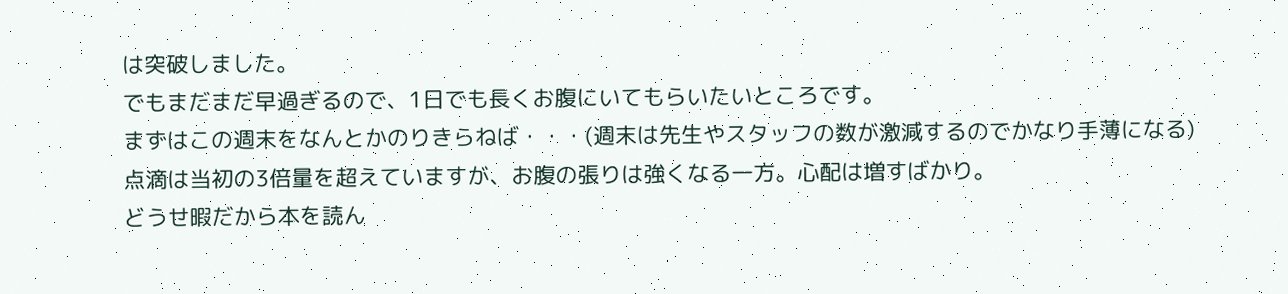は突破しました。
でもまだまだ早過ぎるので、1日でも長くお腹にいてもらいたいところです。
まずはこの週末をなんとかのりきらねば・・・(週末は先生やスタッフの数が激減するのでかなり手薄になる)
点滴は当初の3倍量を超えていますが、お腹の張りは強くなる一方。心配は増すばかり。
どうせ暇だから本を読ん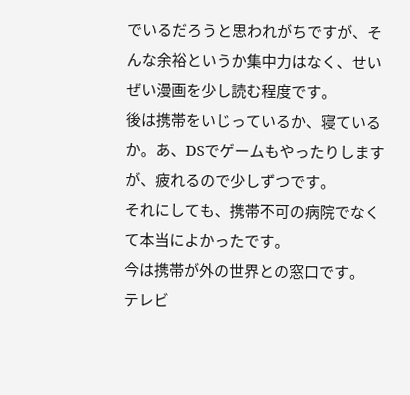でいるだろうと思われがちですが、そんな余裕というか集中力はなく、せいぜい漫画を少し読む程度です。
後は携帯をいじっているか、寝ているか。あ、DSでゲームもやったりしますが、疲れるので少しずつです。
それにしても、携帯不可の病院でなくて本当によかったです。
今は携帯が外の世界との窓口です。
テレビ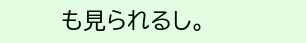も見られるし。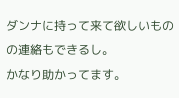ダンナに持って来て欲しいものの連絡もできるし。
かなり助かってます。